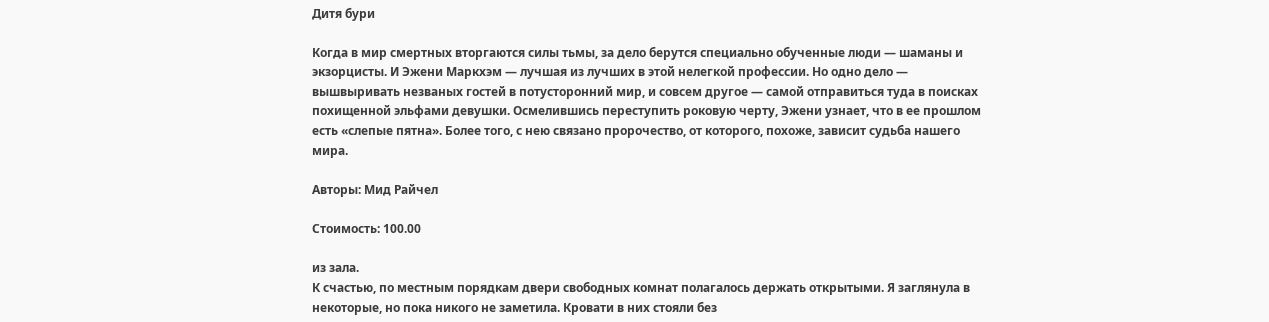Дитя бури

Когда в мир смертных вторгаются силы тьмы, за дело берутся специально обученные люди — шаманы и экзорцисты. И Эжени Маркхэм — лучшая из лучших в этой нелегкой профессии. Но одно дело — вышвыривать незваных гостей в потусторонний мир, и совсем другое — самой отправиться туда в поисках похищенной эльфами девушки. Осмелившись переступить роковую черту, Эжени узнает, что в ее прошлом есть «слепые пятна». Более того, с нею связано пророчество, от которого, похоже, зависит судьба нашего мира.

Авторы: Мид Райчел

Стоимость: 100.00

из зала.
К счастью, по местным порядкам двери свободных комнат полагалось держать открытыми. Я заглянула в некоторые, но пока никого не заметила. Кровати в них стояли без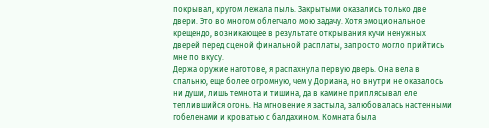покрывал, кругом лежала пыль. Закрытыми оказались только две двери. Это во многом облегчало мою задачу. Хотя эмоциональное крещендо, возникающее в результате открывания кучи ненужных дверей перед сценой финальной расплаты, запросто могло прийтись мне по вкусу.
Держа оружие наготове, я распахнула первую дверь. Она вела в спальню, еще более огромную, чем у Дориана, но внутри не оказалось ни души, лишь темнота и тишина, да в камине приплясывал еле теплившийся огонь. На мгновение я застыла, залюбовалась настенными гобеленами и кроватью с балдахином. Комната была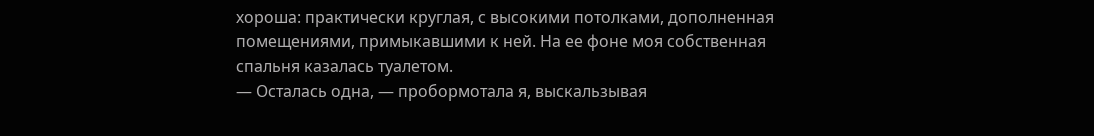хороша: практически круглая, с высокими потолками, дополненная помещениями, примыкавшими к ней. На ее фоне моя собственная спальня казалась туалетом.
— Осталась одна, — пробормотала я, выскальзывая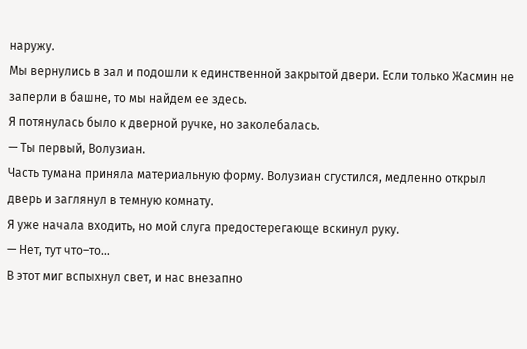наружу.
Мы вернулись в зал и подошли к единственной закрытой двери. Если только Жасмин не заперли в башне, то мы найдем ее здесь.
Я потянулась было к дверной ручке, но заколебалась.
— Ты первый, Волузиан.
Часть тумана приняла материальную форму. Волузиан сгустился, медленно открыл дверь и заглянул в темную комнату.
Я уже начала входить, но мой слуга предостерегающе вскинул руку.
— Нет, тут что–то…
В этот миг вспыхнул свет, и нас внезапно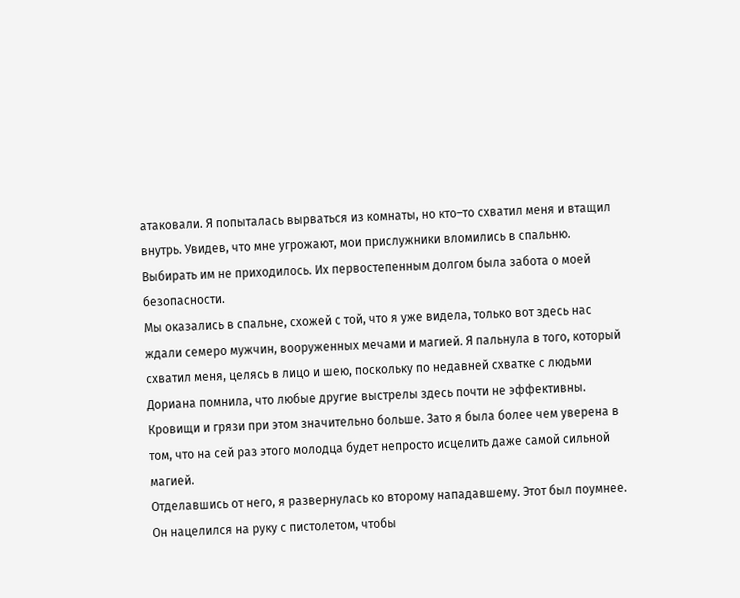атаковали. Я попыталась вырваться из комнаты, но кто–то схватил меня и втащил внутрь. Увидев, что мне угрожают, мои прислужники вломились в спальню. Выбирать им не приходилось. Их первостепенным долгом была забота о моей безопасности.
Мы оказались в спальне, схожей с той, что я уже видела, только вот здесь нас ждали семеро мужчин, вооруженных мечами и магией. Я пальнула в того, который схватил меня, целясь в лицо и шею, поскольку по недавней схватке с людьми Дориана помнила, что любые другие выстрелы здесь почти не эффективны. Кровищи и грязи при этом значительно больше. Зато я была более чем уверена в том, что на сей раз этого молодца будет непросто исцелить даже самой сильной магией.
Отделавшись от него, я развернулась ко второму нападавшему. Этот был поумнее. Он нацелился на руку с пистолетом, чтобы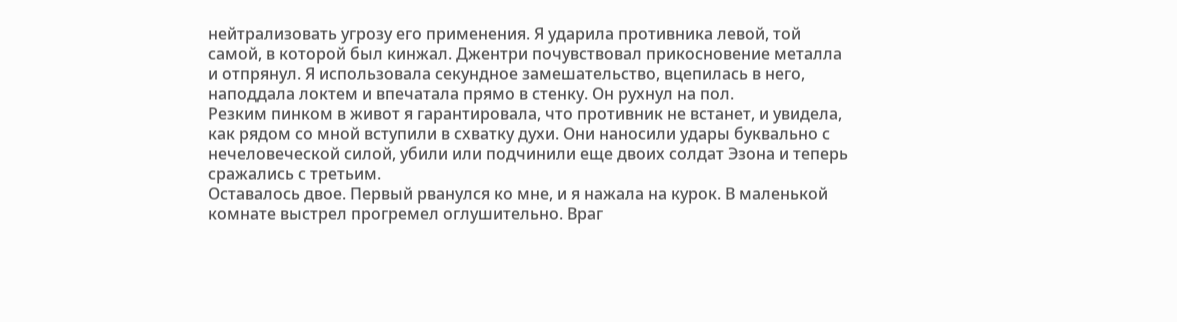нейтрализовать угрозу его применения. Я ударила противника левой, той самой, в которой был кинжал. Джентри почувствовал прикосновение металла и отпрянул. Я использовала секундное замешательство, вцепилась в него, наподдала локтем и впечатала прямо в стенку. Он рухнул на пол.
Резким пинком в живот я гарантировала, что противник не встанет, и увидела, как рядом со мной вступили в схватку духи. Они наносили удары буквально с нечеловеческой силой, убили или подчинили еще двоих солдат Эзона и теперь сражались с третьим.
Оставалось двое. Первый рванулся ко мне, и я нажала на курок. В маленькой комнате выстрел прогремел оглушительно. Враг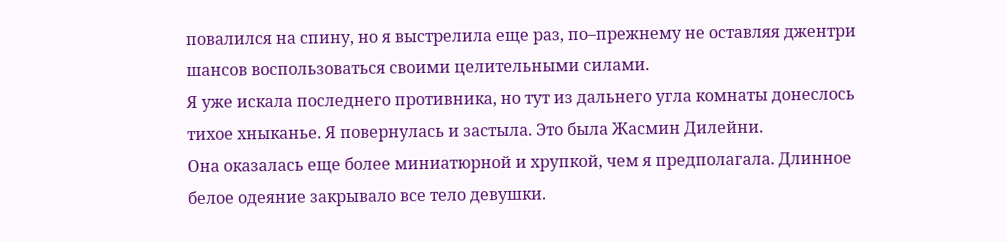повалился на спину, но я выстрелила еще раз, по–прежнему не оставляя джентри шансов воспользоваться своими целительными силами.
Я уже искала последнего противника, но тут из дальнего угла комнаты донеслось тихое хныканье. Я повернулась и застыла. Это была Жасмин Дилейни.
Она оказалась еще более миниатюрной и хрупкой, чем я предполагала. Длинное белое одеяние закрывало все тело девушки.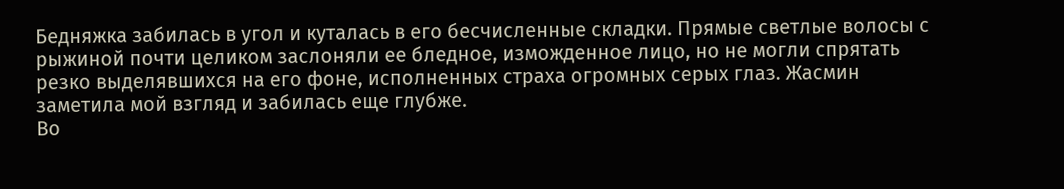Бедняжка забилась в угол и куталась в его бесчисленные складки. Прямые светлые волосы с рыжиной почти целиком заслоняли ее бледное, изможденное лицо, но не могли спрятать резко выделявшихся на его фоне, исполненных страха огромных серых глаз. Жасмин заметила мой взгляд и забилась еще глубже.
Во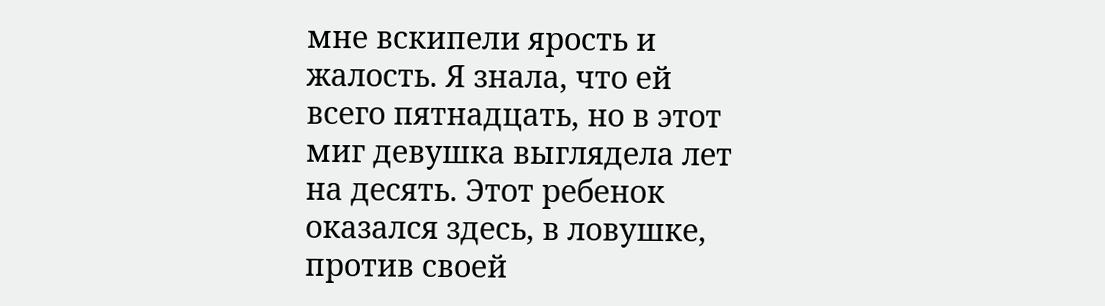мне вскипели ярость и жалость. Я знала, что ей всего пятнадцать, но в этот миг девушка выглядела лет на десять. Этот ребенок оказался здесь, в ловушке, против своей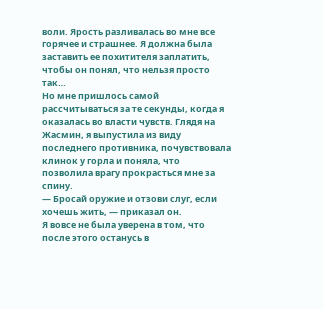воли. Ярость разливалась во мне все горячее и страшнее. Я должна была заставить ее похитителя заплатить, чтобы он понял, что нельзя просто так…
Но мне пришлось самой рассчитываться за те секунды, когда я оказалась во власти чувств. Глядя на Жасмин, я выпустила из виду последнего противника, почувствовала клинок у горла и поняла, что позволила врагу прокрасться мне за спину.
— Бросай оружие и отзови слуг, если хочешь жить, — приказал он.
Я вовсе не была уверена в том, что после этого останусь в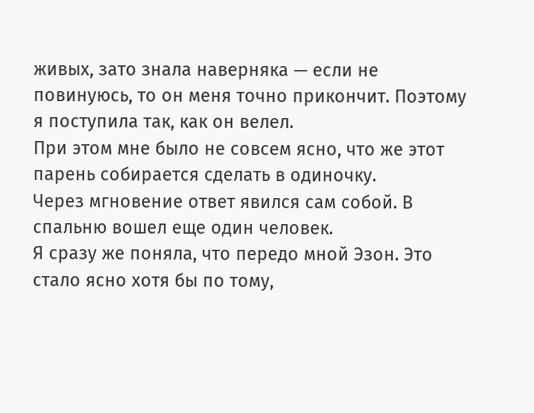живых, зато знала наверняка — если не повинуюсь, то он меня точно прикончит. Поэтому я поступила так, как он велел.
При этом мне было не совсем ясно, что же этот парень собирается сделать в одиночку.
Через мгновение ответ явился сам собой. В спальню вошел еще один человек.
Я сразу же поняла, что передо мной Эзон. Это стало ясно хотя бы по тому,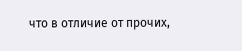что в отличие от прочих,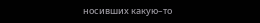носивших какую–то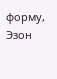форму, Эзон